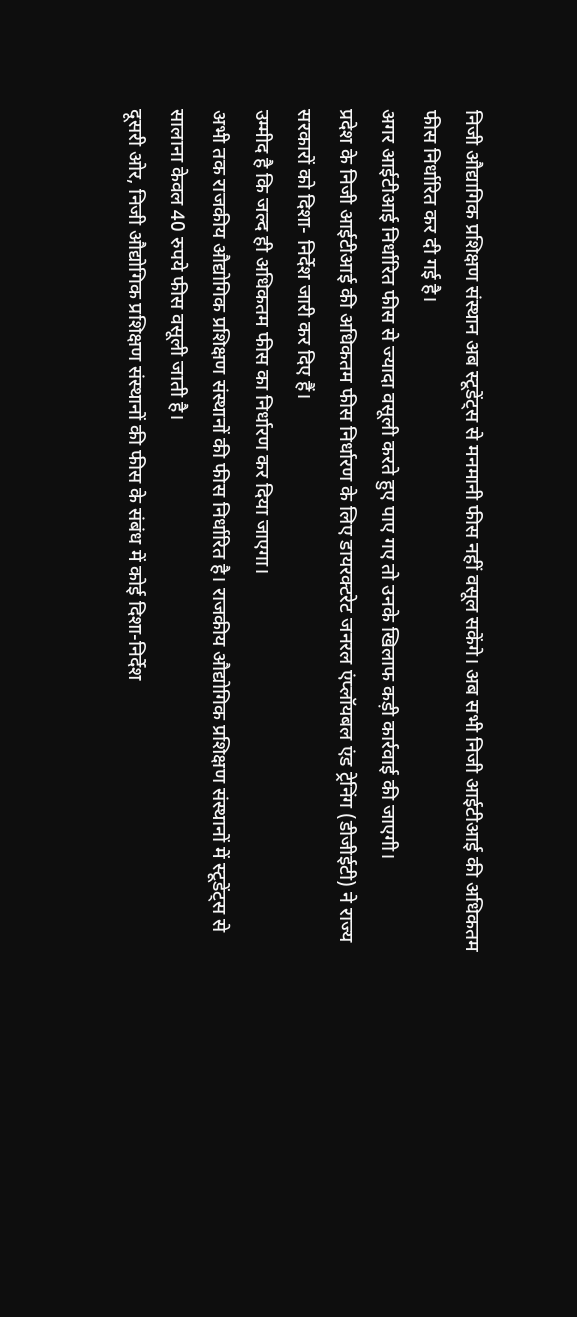निजी औद्यागिक प्रशिक्षण संस्थान अब स्टूडेंट्स से मनमानी फीस नहीं वसूल सकेंगे। अब सभी निजी आईटीआई की अधिकतम फीस निर्धारित कर दी गई है।
अगर आईटीआई निर्धारित फीस से ज्यादा वसूली करते हुए पाए गए तो उनके खिलाफ कड़ी कार्रवाई की जाएगी।
प्रदेश के निजी आईटीआई की अधिकतम फीस निर्धारण के लिए डायरक्टरेट जनरल एंप्लॉयबल एंड ट्रेनिंग (डीजीईटी) ने राज्य सरकारों को दिशा- निर्देश जारी कर दिए हैं।
उम्मीद है कि जल्द ही अधिकतम फीस का निर्धारण कर दिया जाएगा।
अभी तक राजकीय औद्योगिक प्रशिक्षण संस्थानों की फीस निर्धारित है। राजकीय औद्योगिक प्रशिक्षण संस्थानों में स्टूडेंट्स से सालाना केवल 40 रुपये फीस वसूली जाती है।
दूसरी ओर, निजी औद्योगिक प्रशिक्षण संस्थानों की फीस के संबंध में कोई दिशा-निर्देश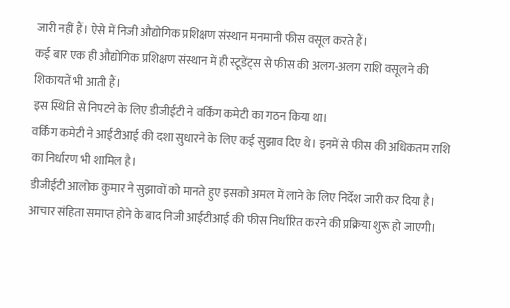जारी नहीं हैं। ऐसे में निजी औद्योगिक प्रशिक्षण संस्थान मनमानी फीस वसूल करते हैं।
कई बार एक ही औद्योगिक प्रशिक्षण संस्थान में ही स्टूडेंट्स से फीस की अलग-अलग राशि वसूलने की शिकायतें भी आती हैं।
इस स्थिति से निपटने के लिए डीजीईटी ने वर्किंग कमेटी का गठन किया था।
वर्किंग कमेटी ने आईटीआई की दशा सुधारने के लिए कई सुझाव दिए थे। इनमें से फीस की अधिकतम राशि का निर्धारण भी शामिल है।
डीजीईटी आलोक कुमार ने सुझावों को मानते हुए इसको अमल में लाने के लिए निर्देश जारी कर दिया है।
आचार संहिता समाप्त होने के बाद निजी आईटीआई की फीस निर्धारित करने की प्रक्रिया शुरू हो जाएगी।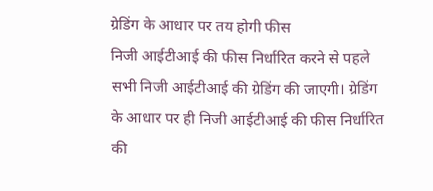ग्रेडिंग के आधार पर तय होगी फीस
निजी आईटीआई की फीस निर्धारित करने से पहले सभी निजी आईटीआई की ग्रेडिंग की जाएगी। ग्रेडिंग के आधार पर ही निजी आईटीआई की फीस निर्धारित की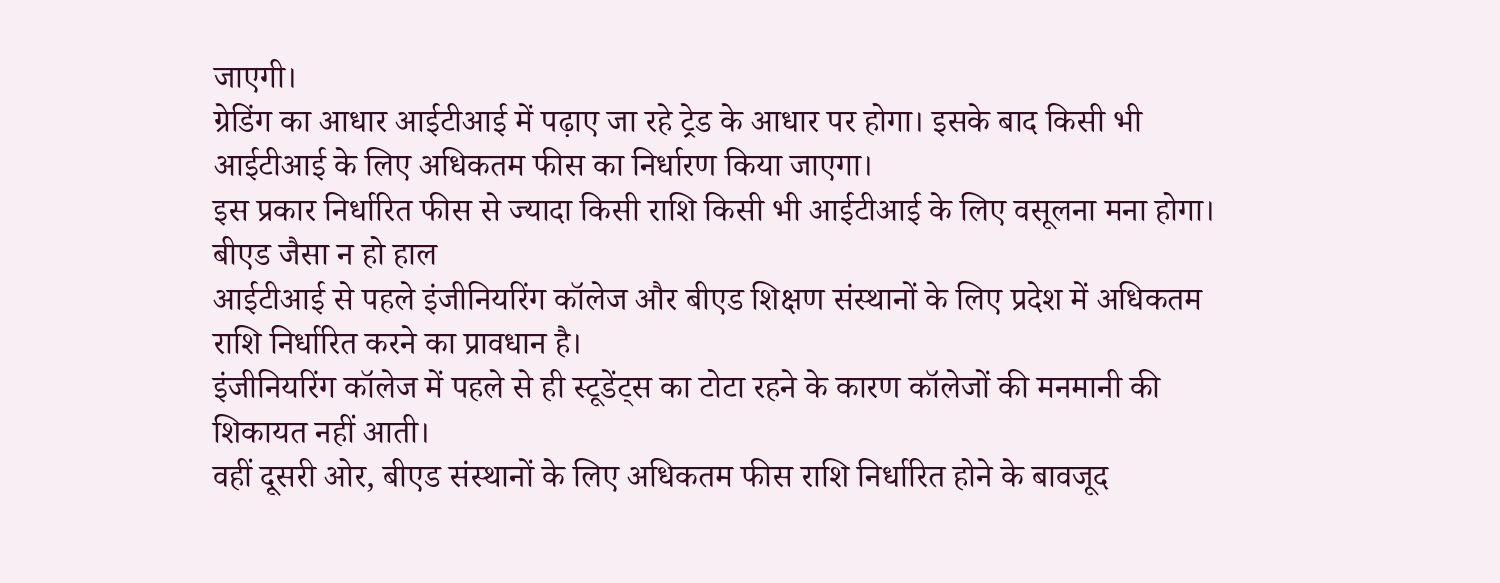जाएगी।
ग्रेडिंग का आधार आईटीआई में पढ़ाए जा रहे ट्रेड के आधार पर होगा। इसके बाद किसी भी आईटीआई के लिए अधिकतम फीस का निर्धारण किया जाएगा।
इस प्रकार निर्धारित फीस से ज्यादा किसी राशि किसी भी आईटीआई के लिए वसूलना मना होगा।
बीएड जैसा न हो हाल
आईटीआई से पहले इंजीनियरिंग कॉलेज और बीएड शिक्षण संस्थानों के लिए प्रदेश में अधिकतम राशि निर्धारित करने का प्रावधान है।
इंजीनियरिंग कॉलेज में पहले से ही स्टूडेंट्स का टोटा रहने के कारण कॉलेजों की मनमानी की शिकायत नहीं आती।
वहीं दूसरी ओर, बीएड संस्थानों के लिए अधिकतम फीस राशि निर्धारित होने के बावजूद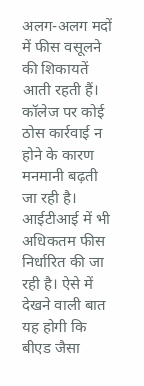अलग-अलग मदों में फीस वसूलने की शिकायतें आती रहती हैं।
कॉलेज पर कोई ठोस कार्रवाई न होने के कारण मनमानी बढ़ती जा रही है।
आईटीआई में भी अधिकतम फीस निर्धारित की जा रही है। ऐसे में देखने वाली बात यह होगी कि बीएड जैसा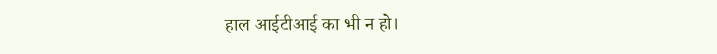हाल आईटीआई का भी न हो।